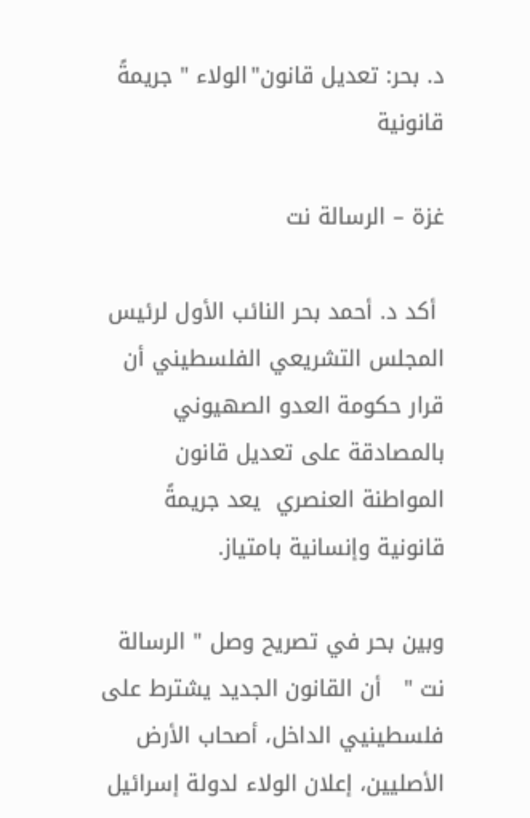د. بحر: تعديل قانون"الولاء " جريمةً قانونية

غزة – الرسالة نت

 أكد د. أحمد بحر النائب الأول لرئيس المجلس التشريعي الفلسطيني أن قرار حكومة العدو الصهيوني بالمصادقة على تعديل قانون المواطنة العنصري  يعد جريمةً قانونية وإنسانية بامتياز.

وبين بحر في تصريح وصل " الرسالة نت "   أن القانون الجديد يشترط على فلسطينيي الداخل، أصحاب الأرض الأصليين، إعلان الولاء لدولة إسرائيل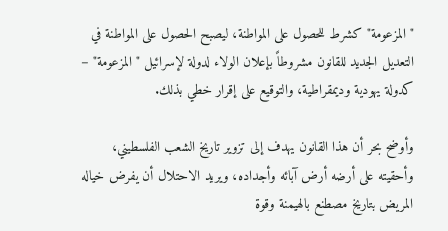"المزعومة" كشرط للحصول على المواطنة، ليصبح الحصول على المواطنة في التعديل الجديد للقانون مشروطاً بإعلان الولاء لدولة لإسرائيل "المزعومة" – كدولة يهودية وديمقراطية، والتوقيع على إقرار خطي بذلك.

وأوضح بحر أن هذا القانون يهدف إلى تزوير تاريخ الشعب الفلسطيني، وأحقيته على أرضه أرض آبائه وأجداده، ويريد الاحتلال أن يفرض خياله المريض بتاريخ مصطنع بالهيمنة وقوة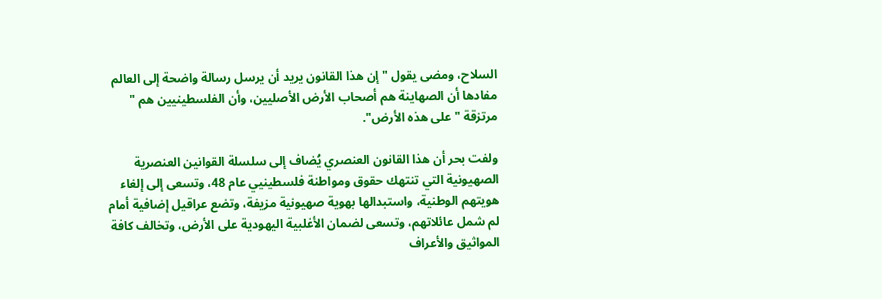السلاح، ومضى يقول "إن هذا القانون يريد أن يرسل رسالة واضحة إلى العالم مفادها أن الصهاينة هم أصحاب الأرض الأصليين، وأن الفلسطينيين هم " مرتزقة " على هذه الأرض".

ولفت بحر أن هذا القانون العنصري يُضاف إلى سلسلة القوانين العنصرية الصهيونية التي تنتهك حقوق ومواطنة فلسطينيي عام 48، وتسعى إلى إلغاء هويتهم الوطنية، واستبدالها بهوية صهيونية مزيفة، وتضع عراقيل إضافية أمام لم شمل عائلاتهم، وتسعى لضمان الأغلبية اليهودية على الأرض، وتخالف كافة المواثيق والأعراف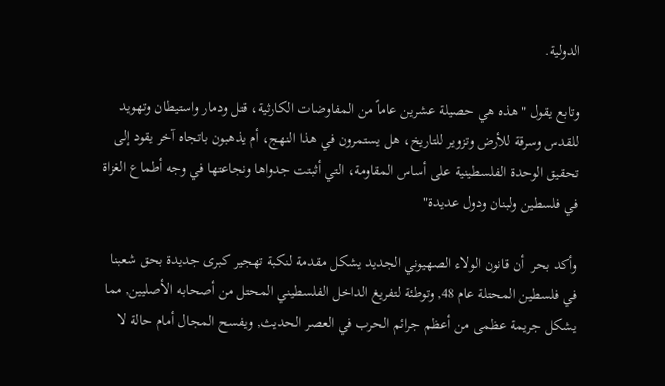الدولية.

وتابع يقول "هذه هي حصيلة عشرين عاماً من المفاوضات الكارثية، قتل ودمار واستيطان وتهويد للقدس وسرقة للأرض وتزوير للتاريخ، هل يستمرون في هذا النهج، أم يذهبون باتجاه آخر يقود إلى تحقيق الوحدة الفلسطينية على أساس المقاومة، التي أثبتت جدواها ونجاعتها في وجه أطماع الغزاة في فلسطين ولبنان ودول عديدة"

وأكد بحر  أن قانون الولاء الصهيوني الجديد يشكل مقدمة لنكبة تهجير كبرى جديدة بحق شعبنا في فلسطين المحتلة عام 48, وتوطئة لتفريغ الداخل الفلسطيني المحتل من أصحابه الأصليين, مما يشكل جريمة عظمى من أعظم جرائم الحرب في العصر الحديث, ويفسح المجال أمام حالة لا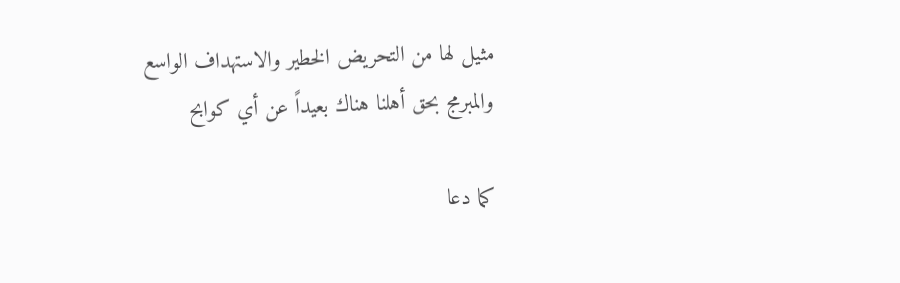مثيل لها من التحريض الخطير والاستهداف الواسع والمبرمج بحق أهلنا هناك بعيداً عن أي كوابح

كما دعا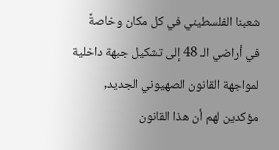شعبنا الفلسطيني في كل مكان وخاصةً في أراضي الـ 48 إلى تشكيل جبهة داخلية لمواجهة القانون الصهيوني الجديد, مؤكدين لهم أن هذا القانون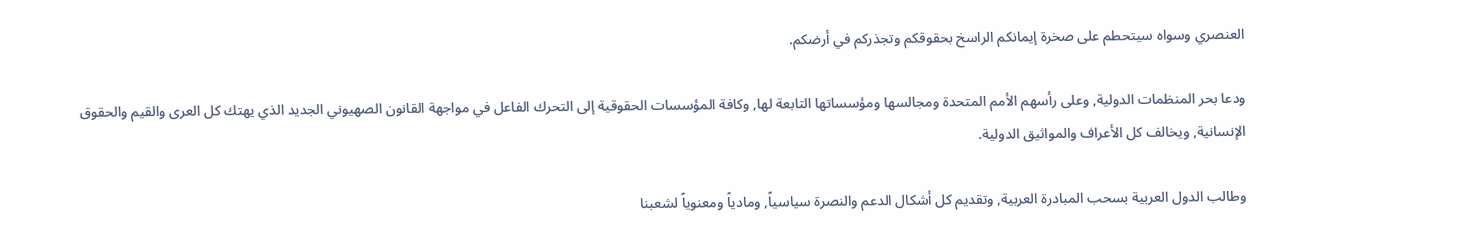العنصري وسواه سيتحطم على صخرة إيمانكم الراسخ بحقوقكم وتجذركم في أرضكم.

ودعا بحر المنظمات الدولية, وعلى رأسهم الأمم المتحدة ومجالسها ومؤسساتها التابعة لها, وكافة المؤسسات الحقوقية إلى التحرك الفاعل في مواجهة القانون الصهيوني الجديد الذي يهتك كل العرى والقيم والحقوق الإنسانية, ويخالف كل الأعراف والمواثيق الدولية.

وطالب الدول العربية بسحب المبادرة العربية, وتقديم كل أشكال الدعم والنصرة سياسياً, ومادياً ومعنوياً لشعبنا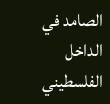الصامد في الداخل الفلسطيني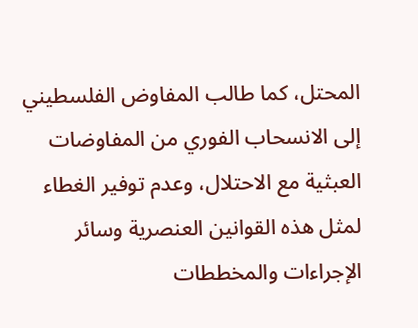المحتل، كما طالب المفاوض الفلسطيني إلى الانسحاب الفوري من المفاوضات العبثية مع الاحتلال، وعدم توفير الغطاء لمثل هذه القوانين العنصرية وسائر الإجراءات والمخططات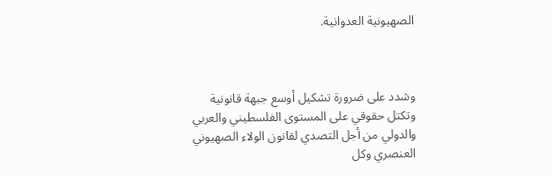الصهيونية العدوانية.



وشدد على ضرورة تشكيل أوسع جبهة قانونية وتكتل حقوقي على المستوى الفلسطيني والعربي والدولي من أجل التصدي لقانون الولاء الصهيوني العنصري وكل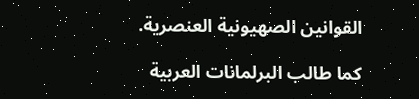القوانين الصهيونية العنصرية.

كما طالب البرلمانات العربية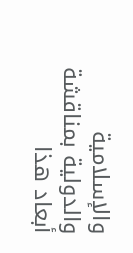والإسلامية والدولية بمناقشة أبعاد هذا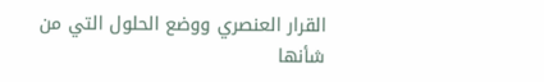القرار العنصري ووضع الحلول التي من شأنها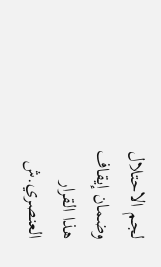لجم الاحتلال وضمان إيقاف هذا القرار العنصري.ش